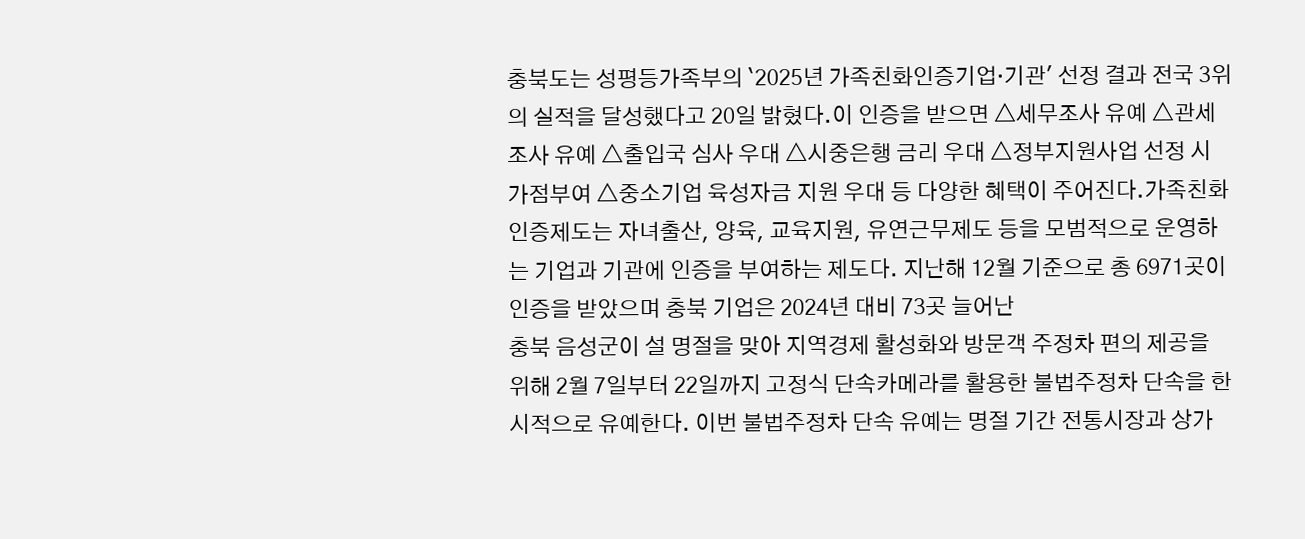충북도는 성평등가족부의 `2025년 가족친화인증기업·기관' 선정 결과 전국 3위의 실적을 달성했다고 20일 밝혔다.이 인증을 받으면 △세무조사 유예 △관세조사 유예 △출입국 심사 우대 △시중은행 금리 우대 △정부지원사업 선정 시 가점부여 △중소기업 육성자금 지원 우대 등 다양한 혜택이 주어진다.가족친화인증제도는 자녀출산, 양육, 교육지원, 유연근무제도 등을 모범적으로 운영하는 기업과 기관에 인증을 부여하는 제도다. 지난해 12월 기준으로 총 6971곳이 인증을 받았으며 충북 기업은 2024년 대비 73곳 늘어난
충북 음성군이 설 명절을 맞아 지역경제 활성화와 방문객 주정차 편의 제공을 위해 2월 7일부터 22일까지 고정식 단속카메라를 활용한 불법주정차 단속을 한시적으로 유예한다. 이번 불법주정차 단속 유예는 명절 기간 전통시장과 상가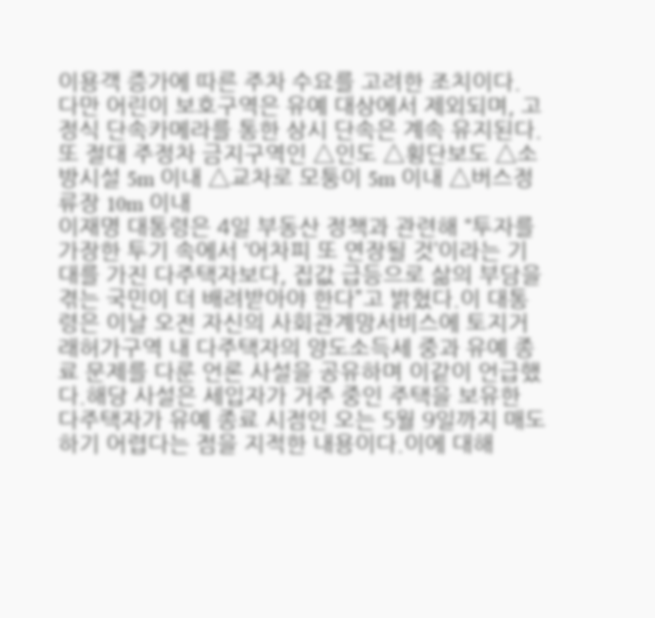이용객 증가에 따른 주차 수요를 고려한 조치이다. 다만 어린이 보호구역은 유예 대상에서 제외되며, 고정식 단속카메라를 통한 상시 단속은 계속 유지된다. 또 절대 주정차 금지구역인 △인도 △횡단보도 △소방시설 5m 이내 △교차로 모퉁이 5m 이내 △버스정류장 10m 이내
이재명 대통령은 4일 부동산 정책과 관련해 “투자를 가장한 투기 속에서 ‘어차피 또 연장될 것’이라는 기대를 가진 다주택자보다, 집값 급등으로 삶의 부담을 겪는 국민이 더 배려받아야 한다”고 밝혔다.이 대통령은 이날 오전 자신의 사회관계망서비스에 토지거래허가구역 내 다주택자의 양도소득세 중과 유예 종료 문제를 다룬 언론 사설을 공유하며 이같이 언급했다.해당 사설은 세입자가 거주 중인 주택을 보유한 다주택자가 유예 종료 시점인 오는 5월 9일까지 매도하기 어렵다는 점을 지적한 내용이다.이에 대해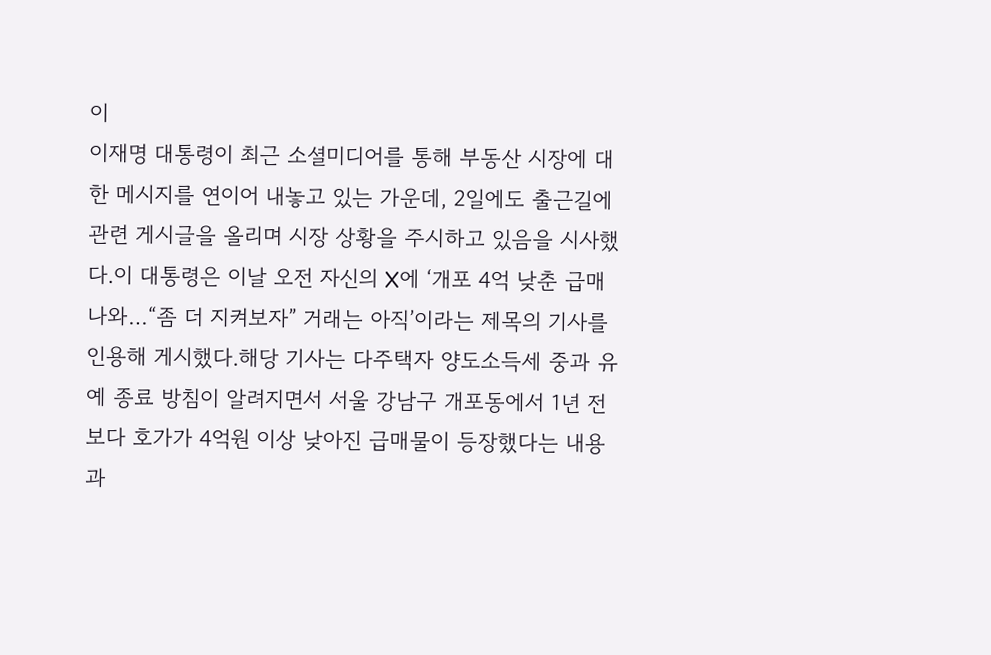이
이재명 대통령이 최근 소셜미디어를 통해 부동산 시장에 대한 메시지를 연이어 내놓고 있는 가운데, 2일에도 출근길에 관련 게시글을 올리며 시장 상황을 주시하고 있음을 시사했다.이 대통령은 이날 오전 자신의 X에 ‘개포 4억 낮춘 급매 나와…“좀 더 지켜보자” 거래는 아직’이라는 제목의 기사를 인용해 게시했다.해당 기사는 다주택자 양도소득세 중과 유예 종료 방침이 알려지면서 서울 강남구 개포동에서 1년 전보다 호가가 4억원 이상 낮아진 급매물이 등장했다는 내용과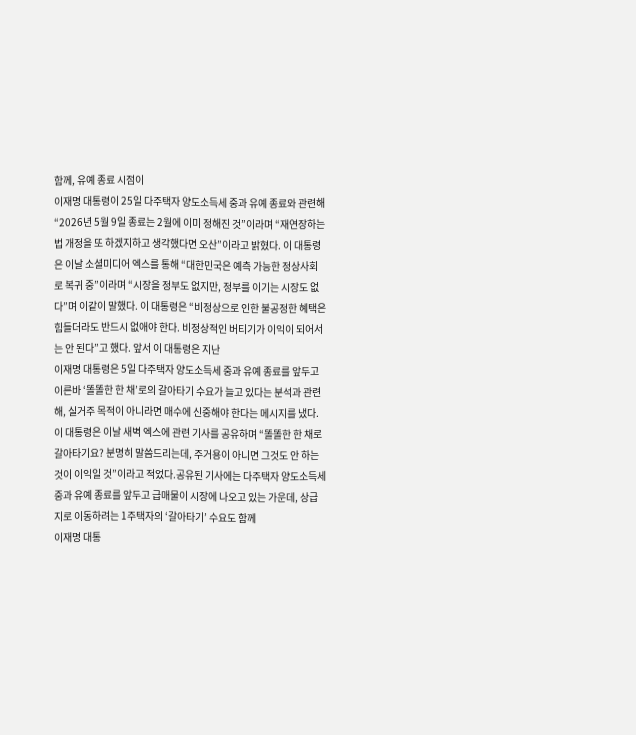함께, 유예 종료 시점이
이재명 대통령이 25일 다주택자 양도소득세 중과 유예 종료와 관련해 “2026년 5월 9일 종료는 2월에 이미 정해진 것”이라며 “재연장하는 법 개정을 또 하겠지하고 생각했다면 오산”이라고 밝혔다. 이 대통령은 이날 소셜미디어 엑스를 통해 “대한민국은 예측 가능한 정상사회로 복귀 중”이라며 “시장을 정부도 없지만, 정부를 이기는 시장도 없다”며 이같이 말했다. 이 대통령은 “비정상으로 인한 불공정한 혜택은 힘들더라도 반드시 없애야 한다. 비정상적인 버티기가 이익이 되어서는 안 된다”고 했다. 앞서 이 대통령은 지난
이재명 대통령은 5일 다주택자 양도소득세 중과 유예 종료를 앞두고 이른바 ‘똘똘한 한 채’로의 갈아타기 수요가 늘고 있다는 분석과 관련해, 실거주 목적이 아니라면 매수에 신중해야 한다는 메시지를 냈다.이 대통령은 이날 새벽 엑스에 관련 기사를 공유하며 “똘똘한 한 채로 갈아타기요? 분명히 말씀드리는데, 주거용이 아니면 그것도 안 하는 것이 이익일 것”이라고 적었다.공유된 기사에는 다주택자 양도소득세 중과 유예 종료를 앞두고 급매물이 시장에 나오고 있는 가운데, 상급지로 이동하려는 1주택자의 ‘갈아타기’ 수요도 함께
이재명 대통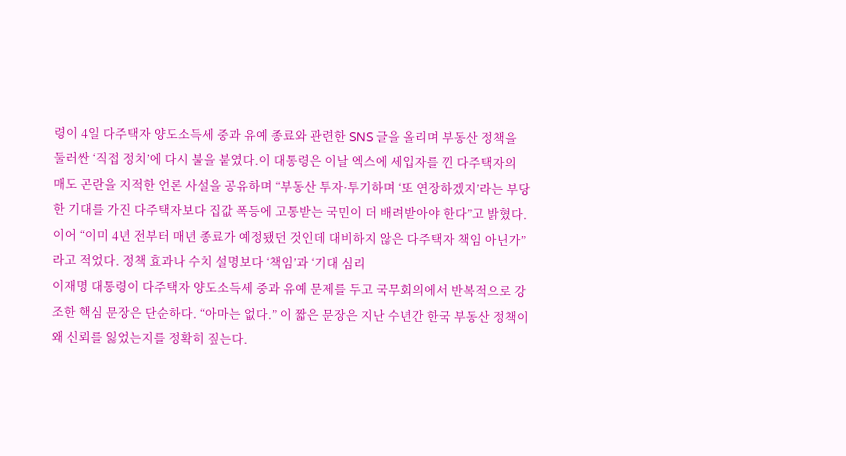령이 4일 다주택자 양도소득세 중과 유예 종료와 관련한 SNS 글을 올리며 부동산 정책을 둘러싼 ‘직접 정치’에 다시 불을 붙였다.이 대통령은 이날 엑스에 세입자를 낀 다주택자의 매도 곤란을 지적한 언론 사설을 공유하며 “부동산 투자·투기하며 ‘또 연장하겠지’라는 부당한 기대를 가진 다주택자보다 집값 폭등에 고통받는 국민이 더 배려받아야 한다”고 밝혔다. 이어 “이미 4년 전부터 매년 종료가 예정됐던 것인데 대비하지 않은 다주택자 책임 아닌가”라고 적었다. 정책 효과나 수치 설명보다 ‘책임’과 ‘기대 심리
이재명 대통령이 다주택자 양도소득세 중과 유예 문제를 두고 국무회의에서 반복적으로 강조한 핵심 문장은 단순하다. “아마는 없다.” 이 짧은 문장은 지난 수년간 한국 부동산 정책이 왜 신뢰를 잃었는지를 정확히 짚는다.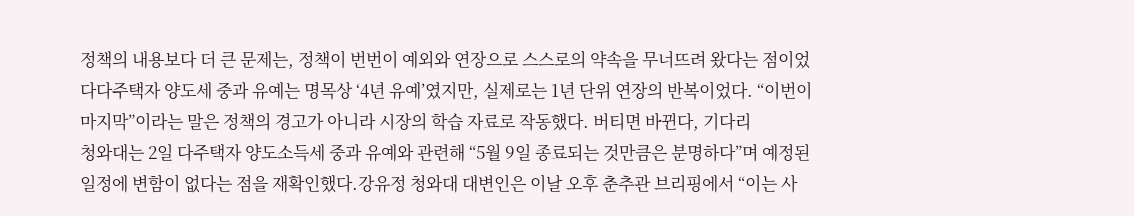정책의 내용보다 더 큰 문제는, 정책이 번번이 예외와 연장으로 스스로의 약속을 무너뜨려 왔다는 점이었다다주택자 양도세 중과 유예는 명목상 ‘4년 유예’였지만, 실제로는 1년 단위 연장의 반복이었다. “이번이 마지막”이라는 말은 정책의 경고가 아니라 시장의 학습 자료로 작동했다. 버티면 바뀐다, 기다리
청와대는 2일 다주택자 양도소득세 중과 유예와 관련해 “5월 9일 종료되는 것만큼은 분명하다”며 예정된 일정에 변함이 없다는 점을 재확인했다.강유정 청와대 대변인은 이날 오후 춘추관 브리핑에서 “이는 사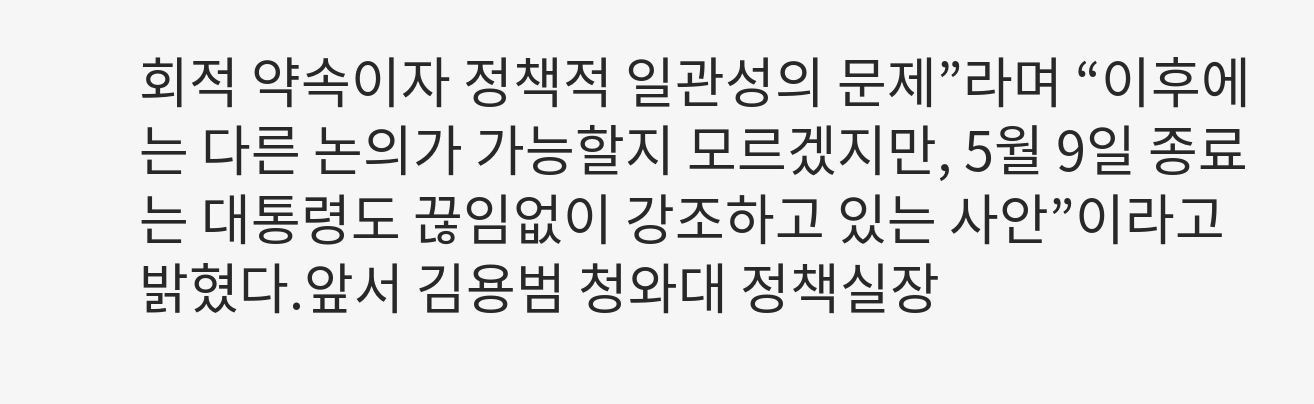회적 약속이자 정책적 일관성의 문제”라며 “이후에는 다른 논의가 가능할지 모르겠지만, 5월 9일 종료는 대통령도 끊임없이 강조하고 있는 사안”이라고 밝혔다.앞서 김용범 청와대 정책실장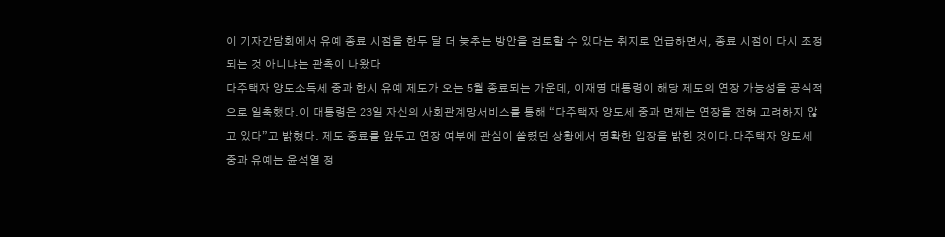이 기자간담회에서 유예 종료 시점을 한두 달 더 늦추는 방안을 검토할 수 있다는 취지로 언급하면서, 종료 시점이 다시 조정되는 것 아니냐는 관측이 나왔다
다주택자 양도소득세 중과 한시 유예 제도가 오는 5월 종료되는 가운데, 이재명 대통령이 해당 제도의 연장 가능성을 공식적으로 일축했다.이 대통령은 23일 자신의 사회관계망서비스를 통해 “다주택자 양도세 중과 면제는 연장을 전혀 고려하지 않고 있다”고 밝혔다. 제도 종료를 앞두고 연장 여부에 관심이 쏠렸던 상황에서 명확한 입장을 밝힌 것이다.다주택자 양도세 중과 유예는 윤석열 정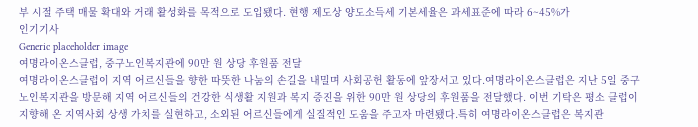부 시절 주택 매물 확대와 거래 활성화를 목적으로 도입됐다. 현행 제도상 양도소득세 기본세율은 과세표준에 따라 6~45%가
인기기사
Generic placeholder image
여명라이온스클럽, 중구노인복지관에 90만 원 상당 후원품 전달
여명라이온스클럽이 지역 어르신들을 향한 따뜻한 나눔의 손길을 내밀며 사회공헌 활동에 앞장서고 있다.여명라이온스클럽은 지난 5일 중구노인복지관을 방문해 지역 어르신들의 건강한 식생활 지원과 복지 증진을 위한 90만 원 상당의 후원품을 전달했다. 이번 기탁은 평소 클럽이 지향해 온 지역사회 상생 가치를 실현하고, 소외된 어르신들에게 실질적인 도움을 주고자 마련됐다.특히 여명라이온스클럽은 복지관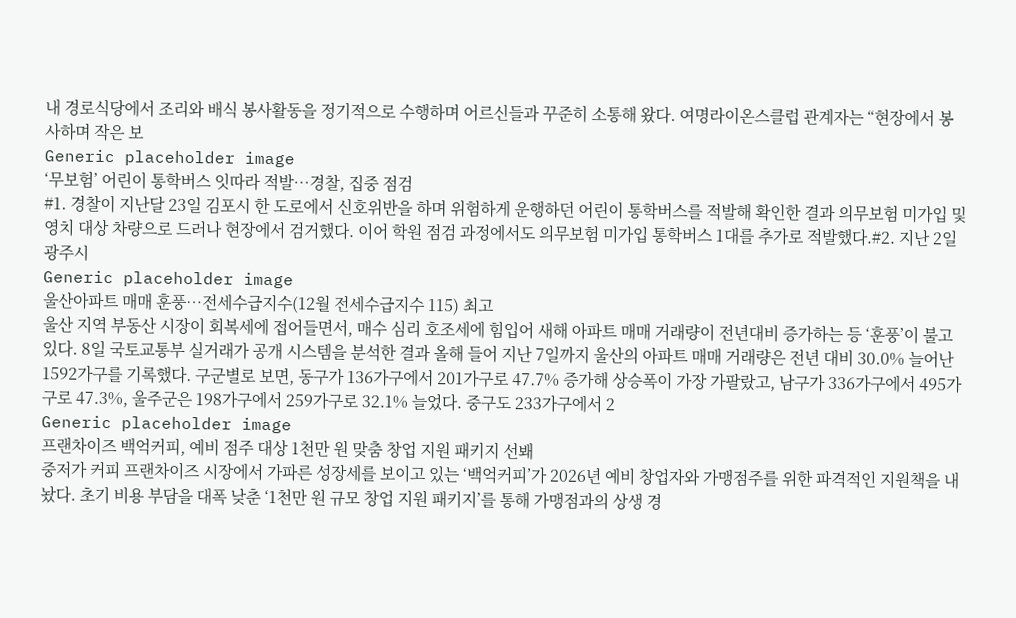내 경로식당에서 조리와 배식 봉사활동을 정기적으로 수행하며 어르신들과 꾸준히 소통해 왔다. 여명라이온스클럽 관계자는 “현장에서 봉사하며 작은 보
Generic placeholder image
‘무보험’ 어린이 통학버스 잇따라 적발…경찰, 집중 점검
#1. 경찰이 지난달 23일 김포시 한 도로에서 신호위반을 하며 위험하게 운행하던 어린이 통학버스를 적발해 확인한 결과 의무보험 미가입 및 영치 대상 차량으로 드러나 현장에서 검거했다. 이어 학원 점검 과정에서도 의무보험 미가입 통학버스 1대를 추가로 적발했다.#2. 지난 2일 광주시
Generic placeholder image
울산아파트 매매 훈풍…전세수급지수(12월 전세수급지수 115) 최고
울산 지역 부동산 시장이 회복세에 접어들면서, 매수 심리 호조세에 힘입어 새해 아파트 매매 거래량이 전년대비 증가하는 등 ‘훈풍’이 불고 있다. 8일 국토교통부 실거래가 공개 시스템을 분석한 결과 올해 들어 지난 7일까지 울산의 아파트 매매 거래량은 전년 대비 30.0% 늘어난 1592가구를 기록했다. 구군별로 보면, 동구가 136가구에서 201가구로 47.7% 증가해 상승폭이 가장 가팔랐고, 남구가 336가구에서 495가구로 47.3%, 울주군은 198가구에서 259가구로 32.1% 늘었다. 중구도 233가구에서 2
Generic placeholder image
프랜차이즈 백억커피, 예비 점주 대상 1천만 원 맞춤 창업 지원 패키지 선봬
중저가 커피 프랜차이즈 시장에서 가파른 성장세를 보이고 있는 ‘백억커피’가 2026년 예비 창업자와 가맹점주를 위한 파격적인 지원책을 내놨다. 초기 비용 부담을 대폭 낮춘 ‘1천만 원 규모 창업 지원 패키지’를 통해 가맹점과의 상생 경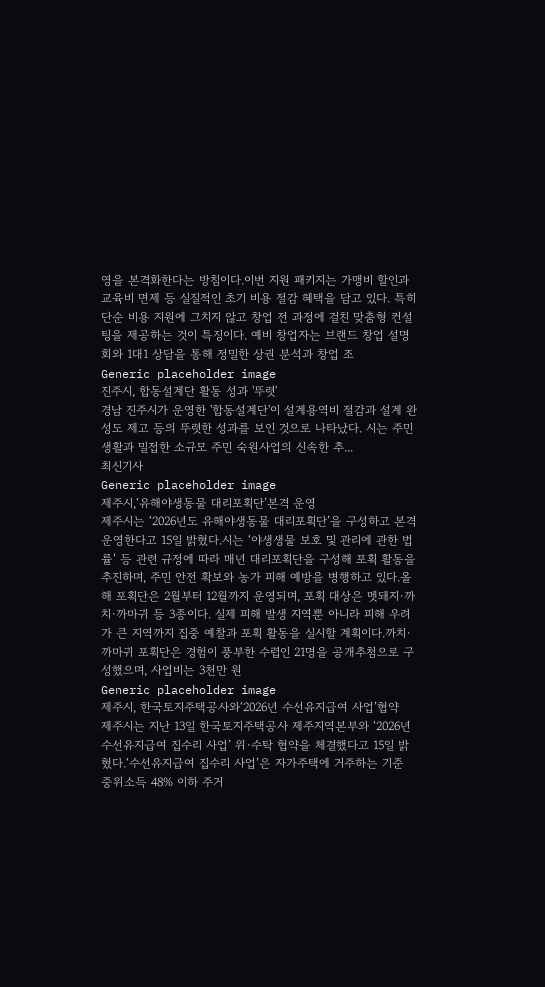영을 본격화한다는 방침이다.이번 지원 패키지는 가맹비 할인과 교육비 면제 등 실질적인 초기 비용 절감 혜택을 담고 있다. 특히 단순 비용 지원에 그치지 않고 창업 전 과정에 걸친 맞춤형 컨설팅을 제공하는 것이 특징이다. 예비 창업자는 브랜드 창업 설명회와 1대1 상담을 통해 정밀한 상권 분석과 창업 조
Generic placeholder image
진주시, 합동설계단 활동 성과 '뚜렷'
경남 진주시가 운영한 '합동설계단'이 설계용역비 절감과 설계 완성도 제고 등의 뚜렷한 성과를 보인 것으로 나타났다. 시는 주민 생활과 밀접한 소규모 주민 숙원사업의 신속한 추...
최신기사
Generic placeholder image
제주시,‘유해야생동물 대리포획단’본격 운영
제주시는 ‘2026년도 유해야생동물 대리포획단’을 구성하고 본격 운영한다고 15일 밝혔다.시는 ‘야생생물 보호 및 관리에 관한 법률’ 등 관련 규정에 따라 매년 대리포획단을 구성해 포획 활동을 추진하며, 주민 안전 확보와 농가 피해 예방을 병행하고 있다.올해 포획단은 2월부터 12월까지 운영되며, 포획 대상은 멧돼지·까치·까마귀 등 3종이다. 실제 피해 발생 지역뿐 아니라 피해 우려가 큰 지역까지 집중 예찰과 포획 활동을 실시할 계획이다.까치·까마귀 포획단은 경험이 풍부한 수렵인 21명을 공개추첨으로 구성했으며, 사업비는 3천만 원
Generic placeholder image
제주시, 한국토지주택공사와‘2026년 수선유지급여 사업’협약
제주시는 지난 13일 한국토지주택공사 제주지역본부와 ‘2026년 수선유지급여 집수리 사업’ 위·수탁 협약을 체결했다고 15일 밝혔다.‘수선유지급여 집수리 사업’은 자가주택에 거주하는 기준 중위소득 48% 이하 주거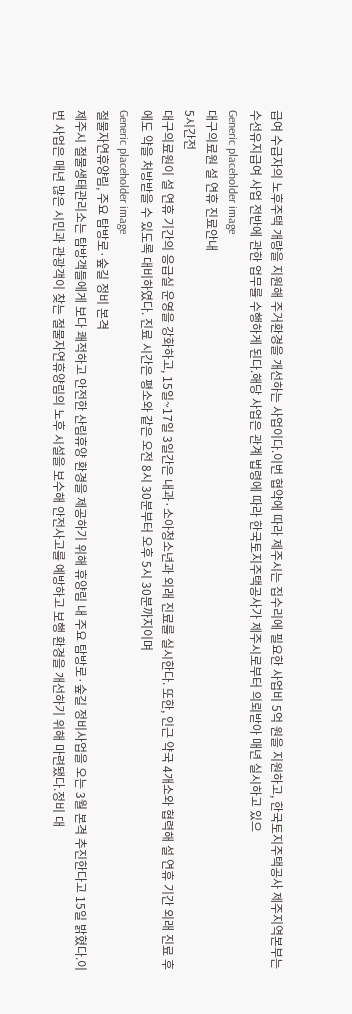급여 수급자의 노후주택 개량을 지원해 주거환경을 개선하는 사업이다.이번 협약에 따라 제주시는 집수리에 필요한 사업비 5억 원을 지원하고, 한국토지주택공사 제주지역본부는 수선유지급여 사업 전반에 관한 업무를 수행하게 된다.해당 사업은 관계 법령에 따라 한국토지주택공사가 제주시로부터 의뢰받아 매년 실시하고 있으
Generic placeholder image
대구의료원 설 연휴 진료안내
5시간전
대구의료원이 설 연휴 기간의 응급실 운영을 강화하고, 15일~17일 3일간은 내과·소아청소년과 외래 진료를 실시한다. 또한, 인근 약국 4개소와 협력해 설 연휴 기간 외래 진료 후에도 약을 처방받을 수 있도록 대비하였다. 진료 시간은 평소와 같은 오전 8시 30분부터 오후 5시 30분까지이며
Generic placeholder image
절물자연휴양림, 주요 탐방로·숲길 정비 본격
제주시 절물생태관리소는 탐방객들에게 보다 쾌적하고 안전한 산림휴양 환경을 제공하기 위해 휴양림 내 주요 탐방로·숲길 정비사업을 오는 3월 본격 추진한다고 15일 밝혔다.이번 사업은 매년 많은 시민과 관광객이 찾는 절물자연휴양림의 노후 시설을 보수해 안전사고를 예방하고 보행 환경을 개선하기 위해 마련됐다.정비 대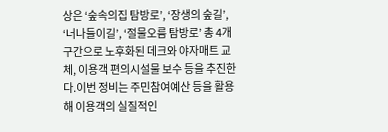상은 ‘숲속의집 탐방로’, ‘장생의 숲길’, ‘너나들이길’, ‘절물오름 탐방로’ 총 4개 구간으로 노후화된 데크와 야자매트 교체, 이용객 편의시설물 보수 등을 추진한다.이번 정비는 주민참여예산 등을 활용해 이용객의 실질적인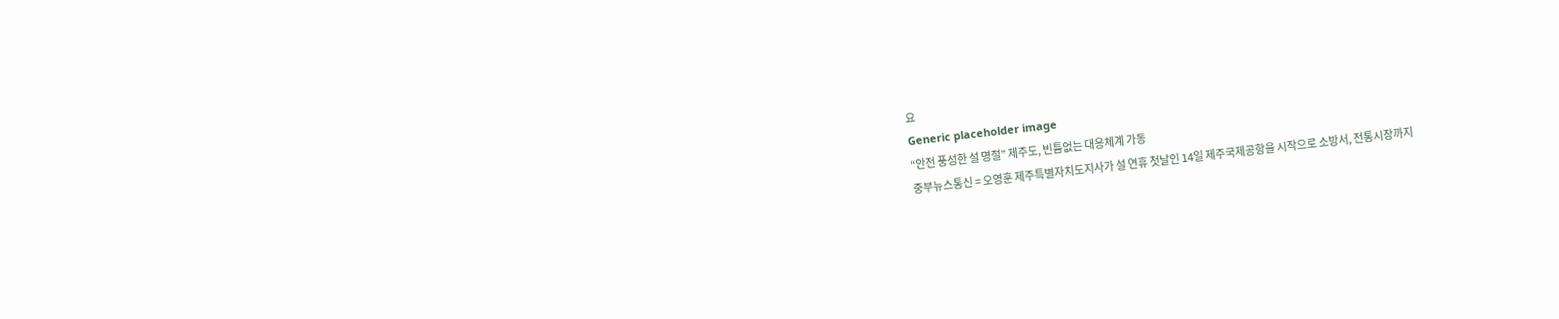요
Generic placeholder image
“안전 풍성한 설 명절” 제주도, 빈틈없는 대응체계 가동
중부뉴스통신 = 오영훈 제주특별자치도지사가 설 연휴 첫날인 14일 제주국제공항을 시작으로 소방서, 전통시장까지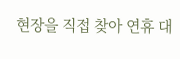현장을 직접 찾아 연휴 대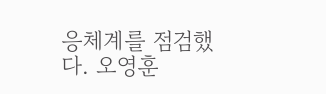응체계를 점검했다. 오영훈